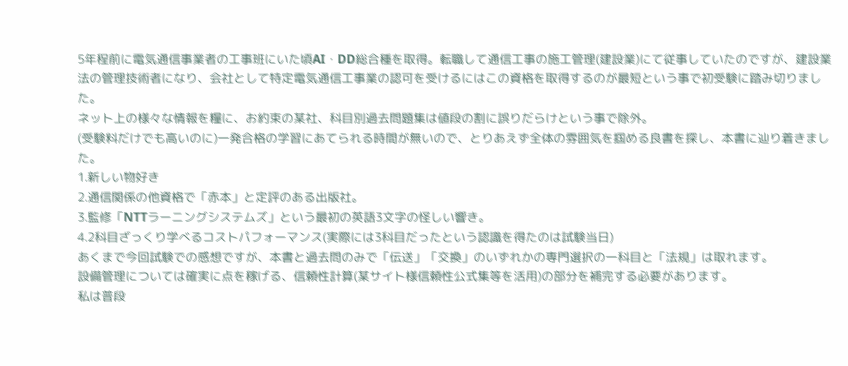5年程前に電気通信事業者の工事班にいた頃AI・DD総合種を取得。転職して通信工事の施工管理(建設業)にて従事していたのですが、建設業法の管理技術者になり、会社として特定電気通信工事業の認可を受けるにはこの資格を取得するのが最短という事で初受験に踏み切りました。
ネット上の様々な情報を糧に、お約束の某社、科目別過去問題集は値段の割に誤りだらけという事で除外。
(受験料だけでも高いのに)一発合格の学習にあてられる時間が無いので、とりあえず全体の雰囲気を掴める良書を探し、本書に辿り着きました。
1.新しい物好き
2.通信関係の他資格で「赤本」と定評のある出版社。
3.監修「NTTラーニングシステムズ」という最初の英語3文字の怪しい響き。
4.2科目ざっくり学べるコストパフォーマンス(実際には3科目だったという認識を得たのは試験当日)
あくまで今回試験での感想ですが、本書と過去問のみで「伝送」「交換」のいずれかの専門選択の一科目と「法規」は取れます。
設備管理については確実に点を稼げる、信頼性計算(某サイト様信頼性公式集等を活用)の部分を補完する必要があります。
私は普段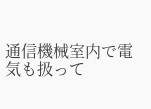通信機械室内で電気も扱って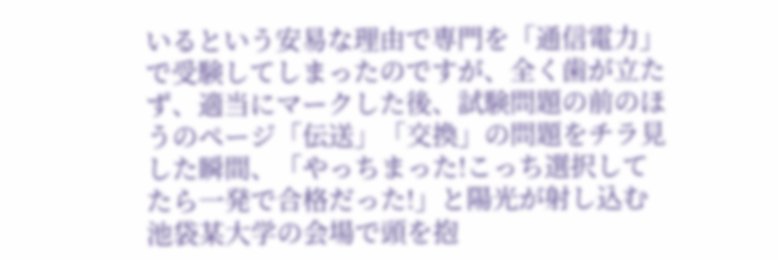いるという安易な理由で専門を「通信電力」で受験してしまったのですが、全く歯が立たず、適当にマークした後、試験問題の前のほうのページ「伝送」「交換」の問題をチラ見した瞬間、「やっちまった!こっち選択してたら一発で合格だった!」と陽光が射し込む池袋某大学の会場で頭を抱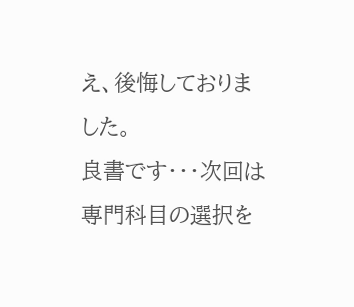え、後悔しておりました。
良書です・・・次回は専門科目の選択を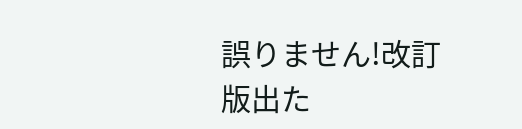誤りません!改訂版出た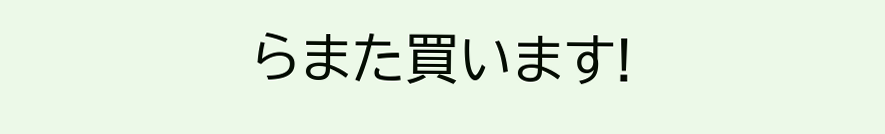らまた買います!